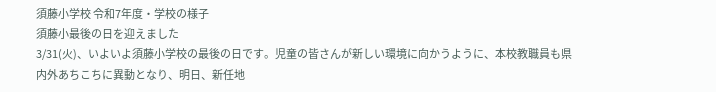須藤小学校 令和7年度・学校の様子
須藤小最後の日を迎えました
3/31(火)、いよいよ須藤小学校の最後の日です。児童の皆さんが新しい環境に向かうように、本校教職員も県内外あちこちに異動となり、明日、新任地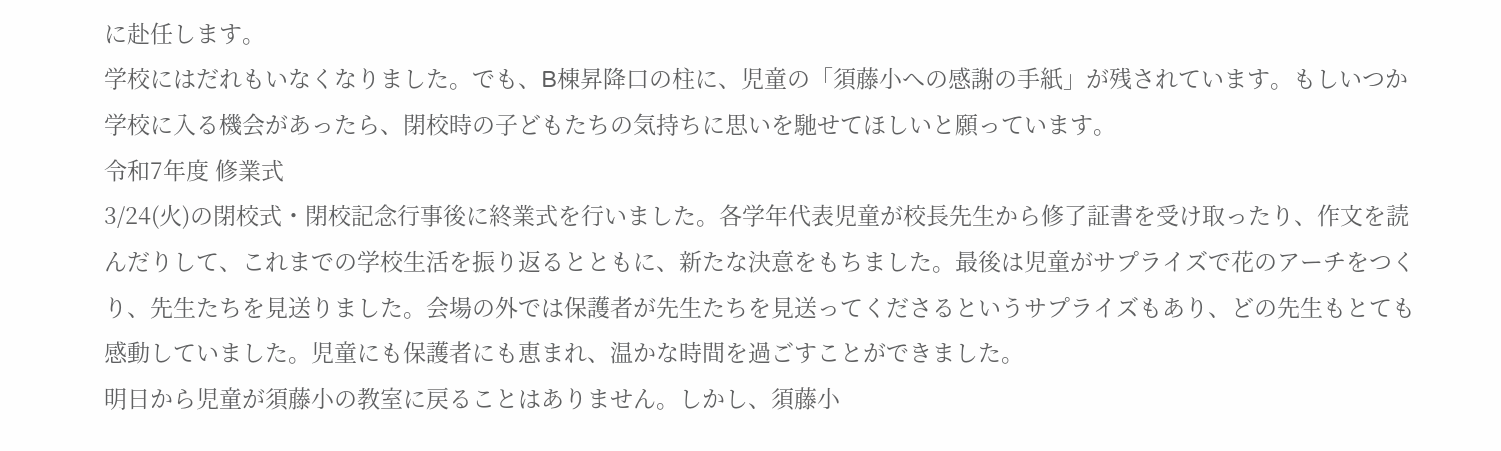に赴任します。
学校にはだれもいなくなりました。でも、B棟昇降口の柱に、児童の「須藤小への感謝の手紙」が残されています。もしいつか学校に入る機会があったら、閉校時の子どもたちの気持ちに思いを馳せてほしいと願っています。
令和7年度 修業式
3/24(火)の閉校式・閉校記念行事後に終業式を行いました。各学年代表児童が校長先生から修了証書を受け取ったり、作文を読んだりして、これまでの学校生活を振り返るとともに、新たな決意をもちました。最後は児童がサプライズで花のアーチをつくり、先生たちを見送りました。会場の外では保護者が先生たちを見送ってくださるというサプライズもあり、どの先生もとても感動していました。児童にも保護者にも恵まれ、温かな時間を過ごすことができました。
明日から児童が須藤小の教室に戻ることはありません。しかし、須藤小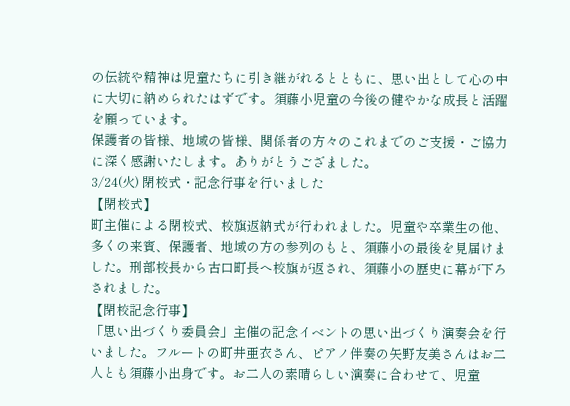の伝統や精神は児童たちに引き継がれるとともに、思い出として心の中に大切に納められたはずです。須藤小児童の今後の健やかな成長と活躍を願っています。
保護者の皆様、地域の皆様、関係者の方々のこれまでのご支援・ご協力に深く感謝いたします。ありがとうござました。
3/24(火) 閉校式・記念行事を行いました
【閉校式】
町主催による閉校式、校旗返納式が行われました。児童や卒業生の他、多くの来賓、保護者、地域の方の参列のもと、須藤小の最後を見届けました。刑部校長から古口町長へ校旗が返され、須藤小の歴史に幕が下ろされました。
【閉校記念行事】
「思い出づくり委員会」主催の記念イベントの思い出づくり演奏会を行いました。フルートの町井亜衣さん、ピアノ伴奏の矢野友美さんはお二人とも須藤小出身です。お二人の素晴らしい演奏に合わせて、児童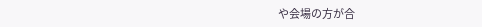や会場の方が合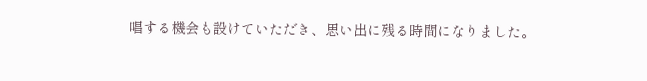唱する機会も設けていただき、思い出に残る時間になりました。